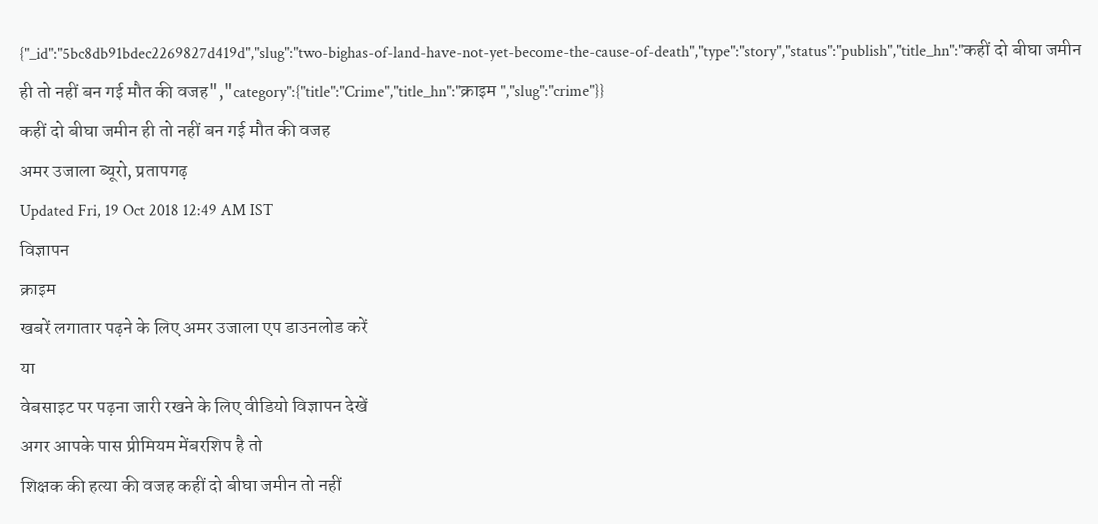{"_id":"5bc8db91bdec2269827d419d","slug":"two-bighas-of-land-have-not-yet-become-the-cause-of-death","type":"story","status":"publish","title_hn":"कहीं दो बीघा जमीन ही तो नहीं बन गई मौत की वजह","category":{"title":"Crime","title_hn":"क्राइम ","slug":"crime"}}
कहीं दो बीघा जमीन ही तो नहीं बन गई मौत की वजह
अमर उजाला ब्यूरो, प्रतापगढ़
Updated Fri, 19 Oct 2018 12:49 AM IST
विज्ञापन
क्राइम
खबरें लगातार पढ़ने के लिए अमर उजाला एप डाउनलोड करें
या
वेबसाइट पर पढ़ना जारी रखने के लिए वीडियो विज्ञापन देखें
अगर आपके पास प्रीमियम मेंबरशिप है तो
शिक्षक की हत्या की वजह कहीं दो बीघा जमीन तो नहीं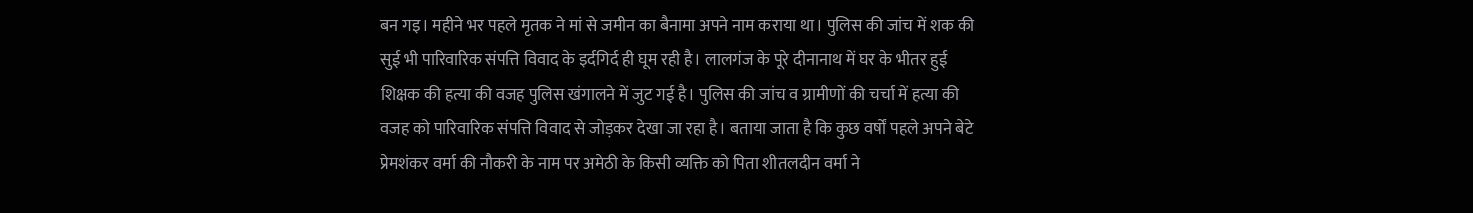बन गइ। महीने भर पहले मृतक ने मां से जमीन का बैनामा अपने नाम कराया था। पुलिस की जांच में शक की सुई भी पारिवारिक संपत्ति विवाद के इर्दगिर्द ही घूम रही है। लालगंज के पूरे दीनानाथ में घर के भीतर हुई शिक्षक की हत्या की वजह पुलिस खंगालने में जुट गई है। पुलिस की जांच व ग्रामीणों की चर्चा में हत्या की वजह को पारिवारिक संपत्ति विवाद से जोड़कर देखा जा रहा है। बताया जाता है कि कुछ वर्षों पहले अपने बेटे प्रेमशंकर वर्मा की नौकरी के नाम पर अमेठी के किसी व्यक्ति को पिता शीतलदीन वर्मा ने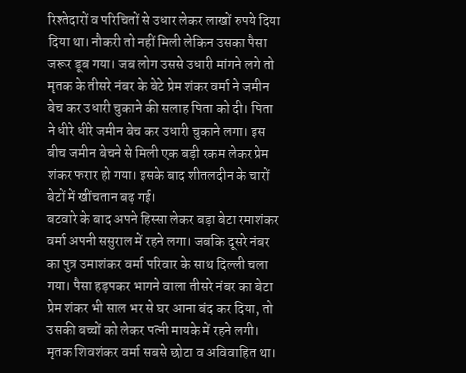रिश्तेदारों व परिचितों से उधार लेकर लाखों रुपये दिया दिया था। नौकरी तो नहीं मिली लेकिन उसका पैसा जरूर डूब गया। जब लोग उससे उधारी मांगने लगे तो मृतक के तीसरे नंबर के बेटे प्रेम शंकर वर्मा ने जमीन बेच कर उधारी चुकाने की सलाह पिता को दी। पिता ने धीरे धीरे जमीन बेच कर उधारी चुकाने लगा। इस बीच जमीन बेचने से मिली एक बड़ी रकम लेकर प्रेम शंकर फरार हो गया। इसके बाद शीतलदीन के चारों बेटों में खींचतान बढ़ गई।
बटवारे के बाद अपने हिस्सा लेकर बड़ा बेटा रमाशंकर वर्मा अपनी ससुराल में रहने लगा। जबकि दूसरे नंबर का पुत्र उमाशंकर वर्मा परिवार के साथ दिल्ली चला गया। पैसा हड़पकर भागने वाला तीसरे नंबर का बेटा प्रेम शंकर भी साल भर से घर आना बंद कर दिया, तो उसकी बच्चों को लेकर पत्नी मायके में रहने लगी। मृतक शिवशंकर वर्मा सबसे छोटा व अविवाहित था।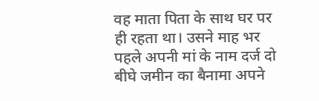वह माता पिता के साथ घर पर ही रहता था। उसने माह भर पहले अपनी मां के नाम दर्ज दो बीघे जमीन का बैनामा अपने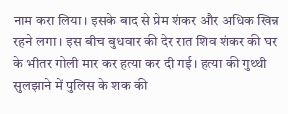नाम करा लिया। इसके बाद से प्रेम शंकर और अधिक खिन्न रहने लगा। इस बीच बुधवार की देर रात शिव शंकर की घर के भीतर गोली मार कर हत्या कर दी गई। हत्या की गुथ्थी सुलझाने में पुलिस के शक की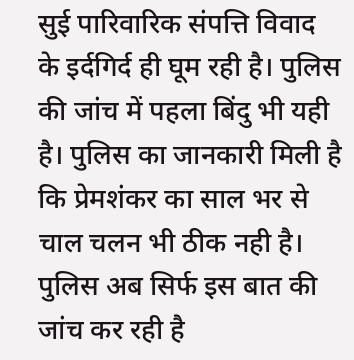सुई पारिवारिक संपत्ति विवाद के इर्दगिर्द ही घूम रही है। पुलिस की जांच में पहला बिंदु भी यही है। पुलिस का जानकारी मिली है कि प्रेमशंकर का साल भर से चाल चलन भी ठीक नही है। पुलिस अब सिर्फ इस बात की जांच कर रही है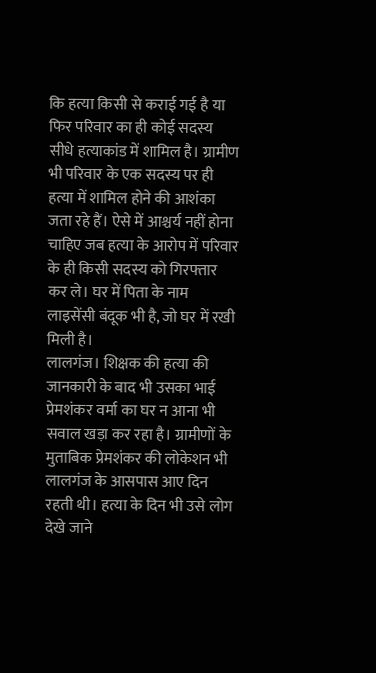कि हत्या किसी से कराई गई है या फिर परिवार का ही कोई सदस्य सीधे हत्याकांड में शामिल है। ग्रामीण भी परिवार के एक सदस्य पर ही हत्या में शामिल होने की आशंका जता रहे हैं। ऐसे में आश्चर्य नहीं होना चाहिए जब हत्या के आरोप में परिवार के ही किसी सदस्य को गिरफ्तार कर ले। घर में पिता के नाम लाइसेंसी बंदूक भी है, जो घर में रखी मिली है।
लालगंज। शिक्षक की हत्या की जानकारी के बाद भी उसका भाई प्रेमशंकर वर्मा का घर न आना भी सवाल खड़ा कर रहा है। ग्रामीणों के मुताबिक प्रेमशंकर की लोकेशन भी लालगंज के आसपास आए दिन रहती थी। हत्या के दिन भी उसे लोग देखे जाने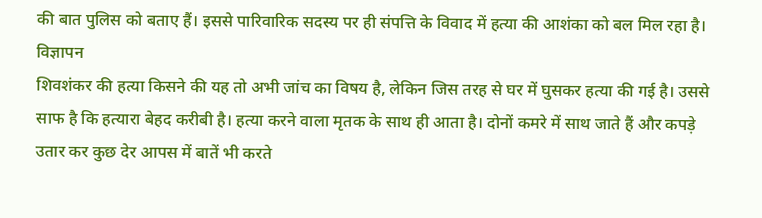की बात पुलिस को बताए हैं। इससे पारिवारिक सदस्य पर ही संपत्ति के विवाद में हत्या की आशंका को बल मिल रहा है।
विज्ञापन
शिवशंकर की हत्या किसने की यह तो अभी जांच का विषय है, लेकिन जिस तरह से घर में घुसकर हत्या की गई है। उससे साफ है कि हत्यारा बेहद करीबी है। हत्या करने वाला मृतक के साथ ही आता है। दोनों कमरे में साथ जाते हैं और कपड़े उतार कर कुछ देर आपस में बातें भी करते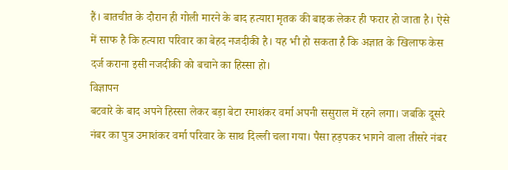हैं। बातचीत के दौरान ही गोली मारने के बाद हत्यारा मृतक की बाइक लेकर ही फरार हो जाता है। ऐसे में साफ है कि हत्यारा परिवार का बेहद नजदीकी है। यह भी हो सकता है कि अज्ञात के खिलाफ केस दर्ज कराना इसी नजदीकी को बचाने का हिस्सा हो।
विज्ञापन
बटवारे के बाद अपने हिस्सा लेकर बड़ा बेटा रमाशंकर वर्मा अपनी ससुराल में रहने लगा। जबकि दूसरे नंबर का पुत्र उमाशंकर वर्मा परिवार के साथ दिल्ली चला गया। पैसा हड़पकर भागने वाला तीसरे नंबर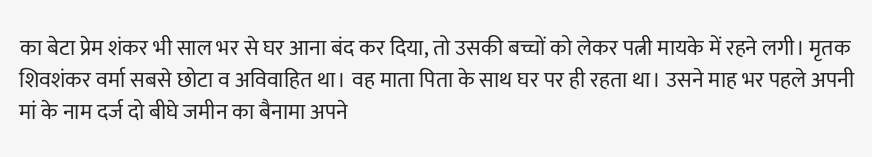का बेटा प्रेम शंकर भी साल भर से घर आना बंद कर दिया, तो उसकी बच्चों को लेकर पत्नी मायके में रहने लगी। मृतक शिवशंकर वर्मा सबसे छोटा व अविवाहित था। वह माता पिता के साथ घर पर ही रहता था। उसने माह भर पहले अपनी मां के नाम दर्ज दो बीघे जमीन का बैनामा अपने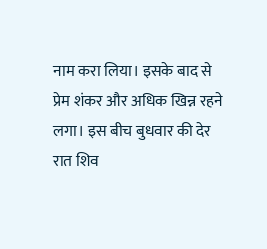नाम करा लिया। इसके बाद से प्रेम शंकर और अधिक खिन्न रहने लगा। इस बीच बुधवार की देर रात शिव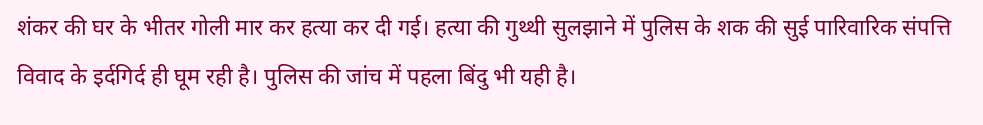शंकर की घर के भीतर गोली मार कर हत्या कर दी गई। हत्या की गुथ्थी सुलझाने में पुलिस के शक की सुई पारिवारिक संपत्ति विवाद के इर्दगिर्द ही घूम रही है। पुलिस की जांच में पहला बिंदु भी यही है।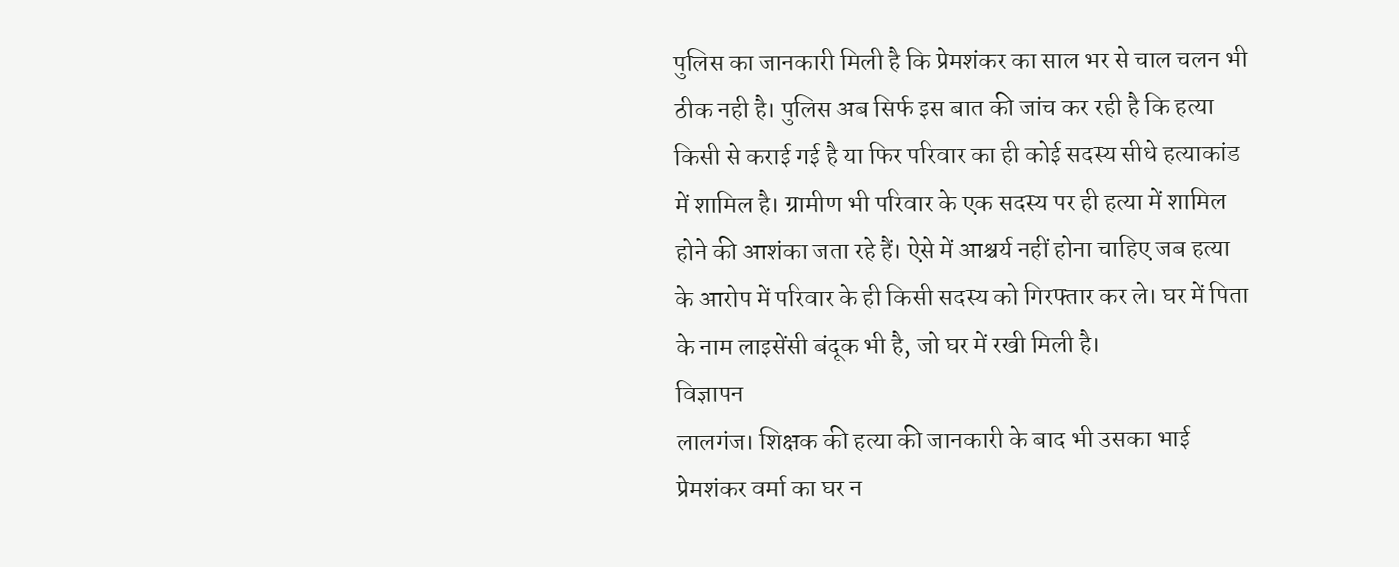पुलिस का जानकारी मिली है कि प्रेमशंकर का साल भर से चाल चलन भी ठीक नही है। पुलिस अब सिर्फ इस बात की जांच कर रही है कि हत्या किसी से कराई गई है या फिर परिवार का ही कोई सदस्य सीधे हत्याकांड में शामिल है। ग्रामीण भी परिवार के एक सदस्य पर ही हत्या में शामिल होने की आशंका जता रहे हैं। ऐसे में आश्चर्य नहीं होना चाहिए जब हत्या के आरोप में परिवार के ही किसी सदस्य को गिरफ्तार कर ले। घर में पिता के नाम लाइसेंसी बंदूक भी है, जो घर में रखी मिली है।
विज्ञापन
लालगंज। शिक्षक की हत्या की जानकारी के बाद भी उसका भाई प्रेमशंकर वर्मा का घर न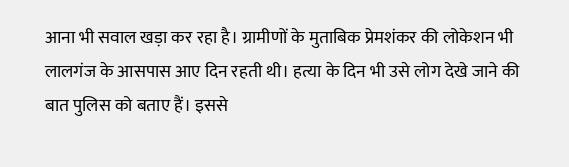आना भी सवाल खड़ा कर रहा है। ग्रामीणों के मुताबिक प्रेमशंकर की लोकेशन भी लालगंज के आसपास आए दिन रहती थी। हत्या के दिन भी उसे लोग देखे जाने की बात पुलिस को बताए हैं। इससे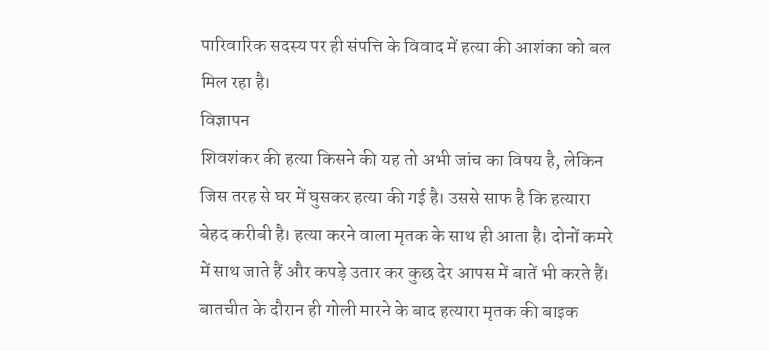पारिवारिक सदस्य पर ही संपत्ति के विवाद में हत्या की आशंका को बल मिल रहा है।
विज्ञापन
शिवशंकर की हत्या किसने की यह तो अभी जांच का विषय है, लेकिन जिस तरह से घर में घुसकर हत्या की गई है। उससे साफ है कि हत्यारा बेहद करीबी है। हत्या करने वाला मृतक के साथ ही आता है। दोनों कमरे में साथ जाते हैं और कपड़े उतार कर कुछ देर आपस में बातें भी करते हैं। बातचीत के दौरान ही गोली मारने के बाद हत्यारा मृतक की बाइक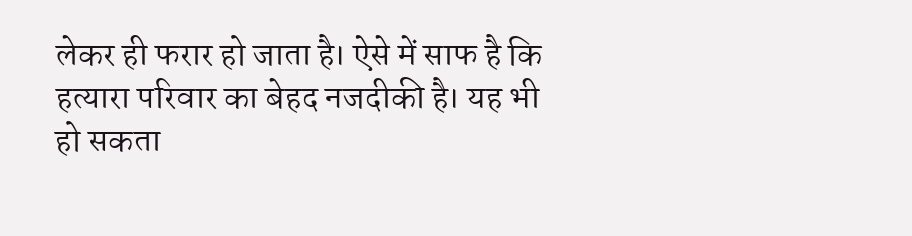लेकर ही फरार हो जाता है। ऐसे में साफ है कि हत्यारा परिवार का बेहद नजदीकी है। यह भी हो सकता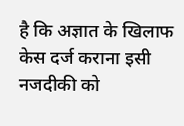है कि अज्ञात के खिलाफ केस दर्ज कराना इसी नजदीकी को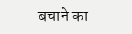बचाने का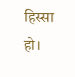हिस्सा हो।